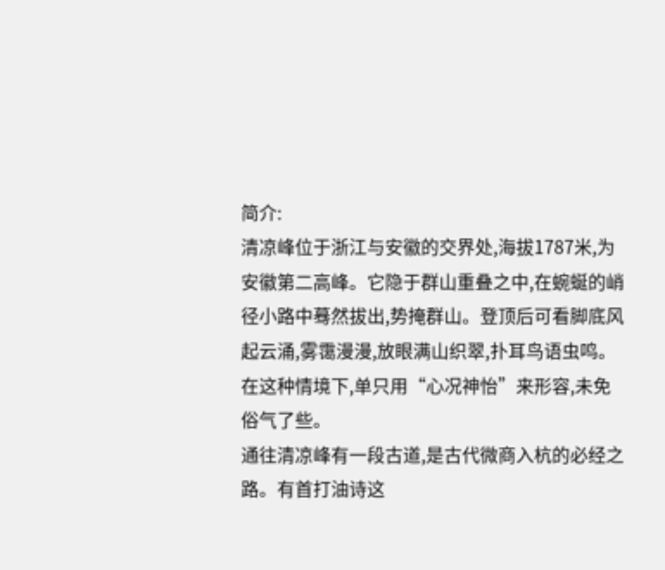简介:
清凉峰位于浙江与安徽的交界处,海拔1787米,为安徽第二高峰。它隐于群山重叠之中,在蜿蜒的峭径小路中蓦然拔出,势掩群山。登顶后可看脚底风起云涌,雾霭漫漫,放眼满山织翠,扑耳鸟语虫鸣。在这种情境下,单只用“心况神怡”来形容,未免俗气了些。
通往清凉峰有一段古道,是古代微商入杭的必经之路。有首打油诗这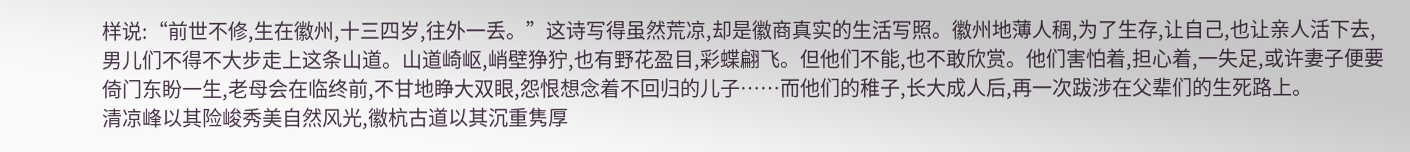样说:“前世不修,生在徽州,十三四岁,往外一丢。”这诗写得虽然荒凉,却是徽商真实的生活写照。徽州地薄人稠,为了生存,让自己,也让亲人活下去,男儿们不得不大步走上这条山道。山道崎岖,峭壁狰狞,也有野花盈目,彩蝶翩飞。但他们不能,也不敢欣赏。他们害怕着,担心着,一失足,或许妻子便要倚门东盼一生,老母会在临终前,不甘地睁大双眼,怨恨想念着不回归的儿子……而他们的稚子,长大成人后,再一次跋涉在父辈们的生死路上。
清凉峰以其险峻秀美自然风光,徽杭古道以其沉重隽厚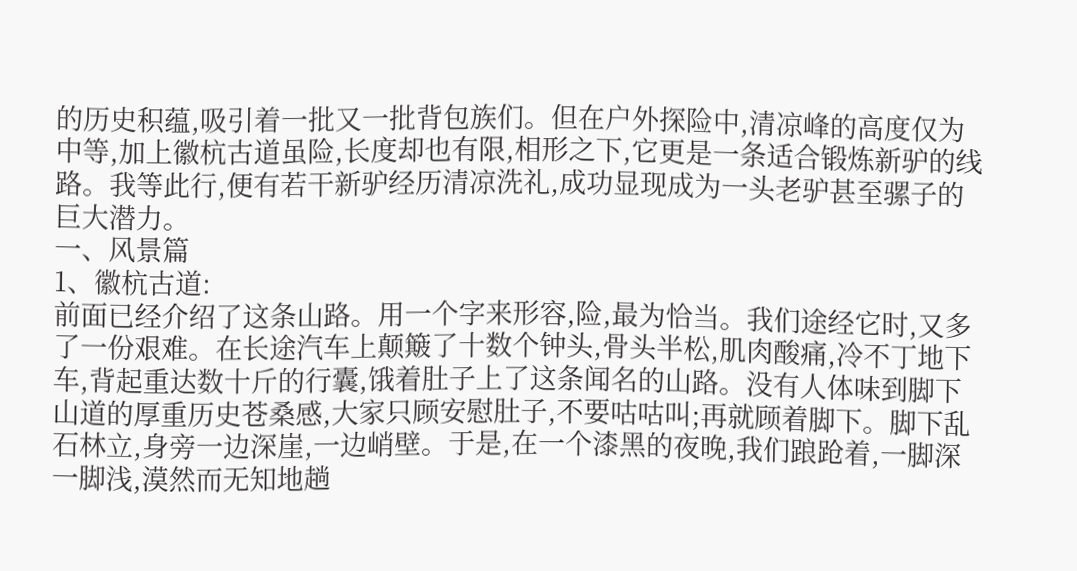的历史积蕴,吸引着一批又一批背包族们。但在户外探险中,清凉峰的高度仅为中等,加上徽杭古道虽险,长度却也有限,相形之下,它更是一条适合锻炼新驴的线路。我等此行,便有若干新驴经历清凉洗礼,成功显现成为一头老驴甚至骡子的巨大潜力。
一、风景篇
1、徽杭古道:
前面已经介绍了这条山路。用一个字来形容,险,最为恰当。我们途经它时,又多了一份艰难。在长途汽车上颠簸了十数个钟头,骨头半松,肌肉酸痛,冷不丁地下车,背起重达数十斤的行囊,饿着肚子上了这条闻名的山路。没有人体味到脚下山道的厚重历史苍桑感,大家只顾安慰肚子,不要咕咕叫;再就顾着脚下。脚下乱石林立,身旁一边深崖,一边峭壁。于是,在一个漆黑的夜晚,我们踉跄着,一脚深一脚浅,漠然而无知地趟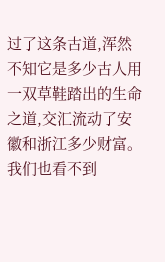过了这条古道,浑然不知它是多少古人用一双草鞋踏出的生命之道,交汇流动了安徽和浙江多少财富。我们也看不到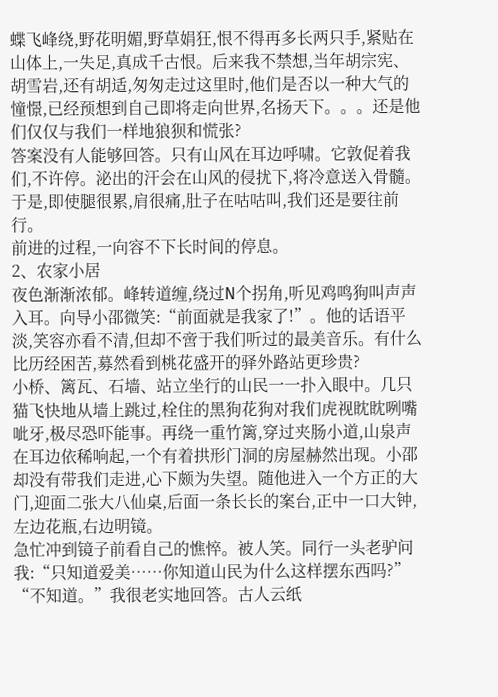蝶飞峰绕,野花明媚,野草娟狂,恨不得再多长两只手,紧贴在山体上,一失足,真成千古恨。后来我不禁想,当年胡宗宪、胡雪岩,还有胡适,匆匆走过这里时,他们是否以一种大气的憧憬,已经预想到自己即将走向世界,名扬天下。。。还是他们仅仅与我们一样地狼狈和慌张?
答案没有人能够回答。只有山风在耳边呼啸。它敦促着我们,不许停。泌出的汗会在山风的侵扰下,将冷意送入骨髓。于是,即使腿很累,肩很痛,肚子在咕咕叫,我们还是要往前行。
前进的过程,一向容不下长时间的停息。
2、农家小居
夜色渐渐浓郁。峰转道缠,绕过N个拐角,听见鸡鸣狗叫声声入耳。向导小邵微笑:“前面就是我家了!”。他的话语平淡,笑容亦看不清,但却不啻于我们听过的最美音乐。有什么比历经困苦,募然看到桃花盛开的驿外路站更珍贵?
小桥、篱瓦、石墙、站立坐行的山民一一扑入眼中。几只猫飞快地从墙上跳过,栓住的黑狗花狗对我们虎视眈眈咧嘴呲牙,极尽恐吓能事。再绕一重竹篱,穿过夹肠小道,山泉声在耳边依稀响起,一个有着拱形门洞的房屋赫然出现。小邵却没有带我们走进,心下颇为失望。随他进入一个方正的大门,迎面二张大八仙桌,后面一条长长的案台,正中一口大钟,左边花瓶,右边明镜。
急忙冲到镜子前看自己的憔悴。被人笑。同行一头老驴问我:“只知道爱美……你知道山民为什么这样摆东西吗?”
“不知道。”我很老实地回答。古人云纸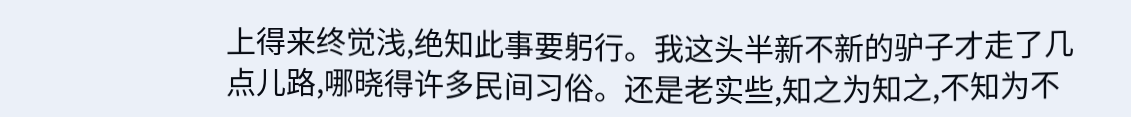上得来终觉浅,绝知此事要躬行。我这头半新不新的驴子才走了几点儿路,哪晓得许多民间习俗。还是老实些,知之为知之,不知为不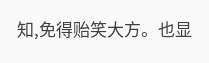知,免得贻笑大方。也显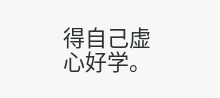得自己虚心好学。